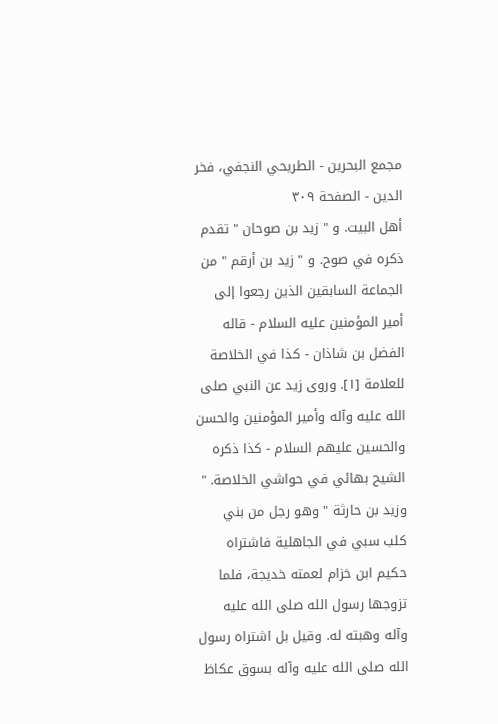مجمع البحرين - الطريحي النجفي، فخر الدين - الصفحة ٣٠٩
أهل البيت. و " زيد بن صوحان " تقدم ذكره في صوح. و " زيد بن أرقم " من الجماعة السابقين الذين رجعوا إلى أمير المؤمنين عليه السلام - قاله الفضل بن شاذان - كذا في الخلاصة للعلامة [١]. وروى زيد عن النبي صلى الله عليه وآله وأمير المؤمنين والحسن والحسين عليهم السلام - كذا ذكره الشيح بهائي في حواشي الخلاصة. " وزيد بن حارثة " وهو رجل من بني كلب سبي في الجاهلية فاشتراه حكيم ابن خزام لعمته خديجة، فلما تزوجها رسول الله صلى الله عليه وآله وهبته له. وقيل بل اشتراه رسول الله صلى الله عليه وآله بسوق عكاظ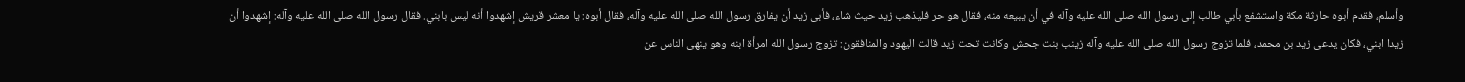وأسلم، فقدم أبوه حارثة مكة واستشفع بأبي طالب إلى رسول الله صلى الله عليه وآله في أن يبيعه منه، فقال هو حر فليذهب زيد حيث شاء، فأبى زيد أن يفارق رسول الله صلى الله عليه وآله، فقال أبوه: يا معشر قريش إشهدوا أنه ليس بابني. فقال رسول الله صلى الله عليه وآله: إشهدوا أن زيدا ابني، فكان يدعى زيد بن محمد، فلما تزوج رسول الله صلى الله عليه وآله زينب بنت جحش وكانت تحت زيد قالت اليهود والمنافقون: تزوج رسول الله امرأة ابنه وهو ينهى الناس عن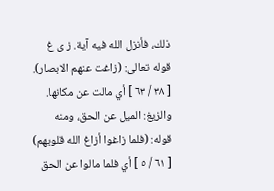ذلك، فأنزل الله فيه آية. ز ى غ قوله تعالى: (زاغت عنهم الابصار). [ ٣٨ / ٦٣ ] أي مالت عن مكانها. والزيغ: الميل عن الحق، ومنه قوله: (فلما زاغوا أزاغ الله قلوبهم) [ ٦١ / ٥ ] أي فلما مالوا عن الحق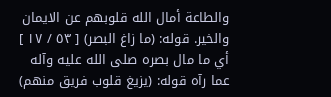والطاعة أمال الله قلوبهم عن الايمان والخير. قوله: (ما زاغ البصر) [ ٥٣ / ١٧ ] أي ما مال بصره صلى الله عليه وآله عما رآه قوله: (يزيغ قلوب فريق منهم)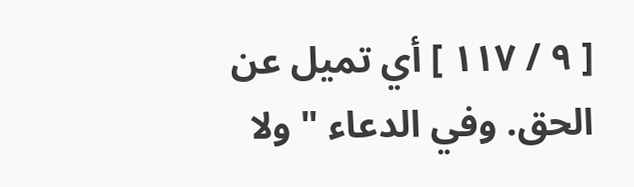[ ٩ / ١١٧ ] أي تميل عن الحق. وفي الدعاء " ولا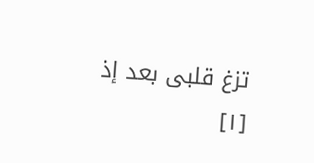تزغ قلبى بعد إذ
[١]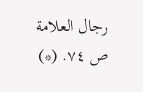رجال العلامة ص ٧٤. (*)